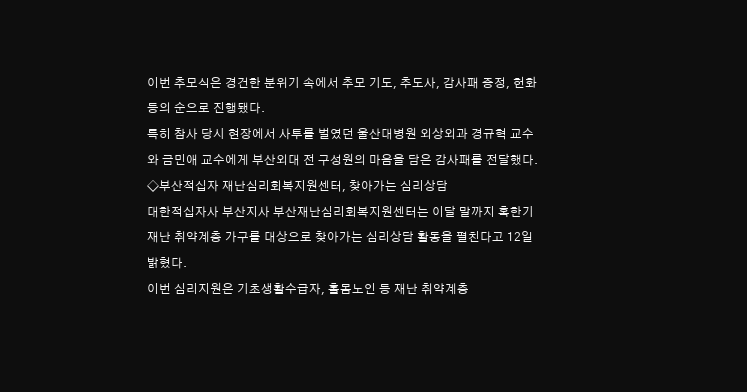이번 추모식은 경건한 분위기 속에서 추모 기도, 추도사, 감사패 증정, 헌화 등의 순으로 진행됐다.
특히 참사 당시 현장에서 사투를 벌였던 울산대병원 외상외과 경규혁 교수와 금민애 교수에게 부산외대 전 구성원의 마음을 담은 감사패를 전달했다.
◇부산적십자 재난심리회복지원센터, 찾아가는 심리상담
대한적십자사 부산지사 부산재난심리회복지원센터는 이달 말까지 혹한기 재난 취약계층 가구를 대상으로 찾아가는 심리상담 활동을 펼친다고 12일 밝혔다.
이번 심리지원은 기초생활수급자, 홀몸노인 등 재난 취약계층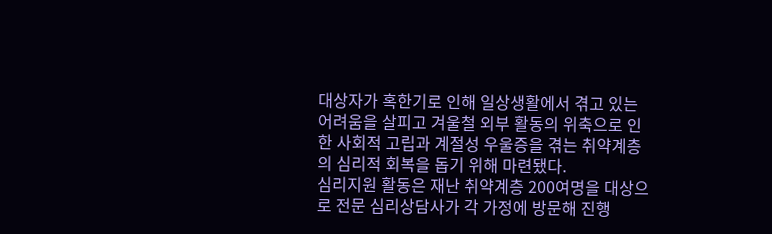대상자가 혹한기로 인해 일상생활에서 겪고 있는 어려움을 살피고 겨울철 외부 활동의 위축으로 인한 사회적 고립과 계절성 우울증을 겪는 취약계층의 심리적 회복을 돕기 위해 마련됐다.
심리지원 활동은 재난 취약계층 200여명을 대상으로 전문 심리상담사가 각 가정에 방문해 진행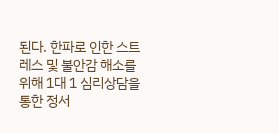된다. 한파로 인한 스트레스 및 불안감 해소를 위해 1대 1 심리상담을 통한 정서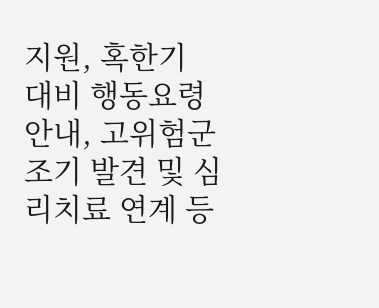지원, 혹한기 대비 행동요령 안내, 고위험군 조기 발견 및 심리치료 연계 등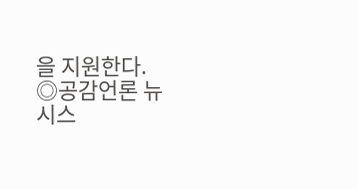을 지원한다.
◎공감언론 뉴시스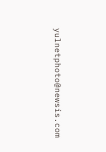yulnetphoto@newsis.com